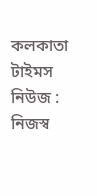কলকাতা টাইমস নিউজ : নিজস্ব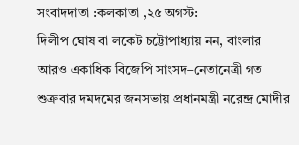সংবাদদাতা :কলকাতা ,২৫ অগস্ট:
দিলীপ ঘোষ বা লকেট চট্টোপাধ্যায় নন, বাংলার আরও একাধিক বিজেপি সাংসদ–নেতানেত্রী গত শুক্রবার দমদমের জনসভায় প্রধানমন্ত্রী নরেন্দ্র মোদীর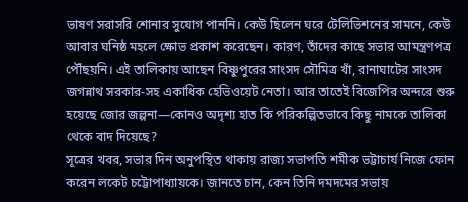ভাষণ সরাসরি শোনার সুযোগ পাননি। কেউ ছিলেন ঘরে টেলিভিশনের সামনে, কেউ আবার ঘনিষ্ঠ মহলে ক্ষোভ প্রকাশ করেছেন। কারণ, তাঁদের কাছে সভার আমন্ত্রণপত্র পৌঁছয়নি। এই তালিকায় আছেন বিষ্ণুপুরের সাংসদ সৌমিত্র খাঁ, রানাঘাটের সাংসদ জগন্নাথ সরকার-সহ একাধিক হেভিওয়েট নেতা। আর তাতেই বিজেপির অন্দরে শুরু হয়েছে জোর জল্পনা—কোনও অদৃশ্য হাত কি পরিকল্পিতভাবে কিছু নামকে তালিকা থেকে বাদ দিয়েছে?
সূত্রের খবর, সভার দিন অনুপস্থিত থাকায় রাজ্য সভাপতি শমীক ভট্টাচার্য নিজে ফোন করেন লকেট চট্টোপাধ্যায়কে। জানতে চান, কেন তিনি দমদমের সভায়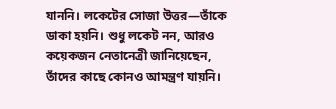যাননি। লকেটের সোজা উত্তর—তাঁকে ডাকা হয়নি। শুধু লকেট নন, আরও কয়েকজন নেতানেত্রী জানিয়েছেন, তাঁদের কাছে কোনও আমন্ত্রণ যায়নি।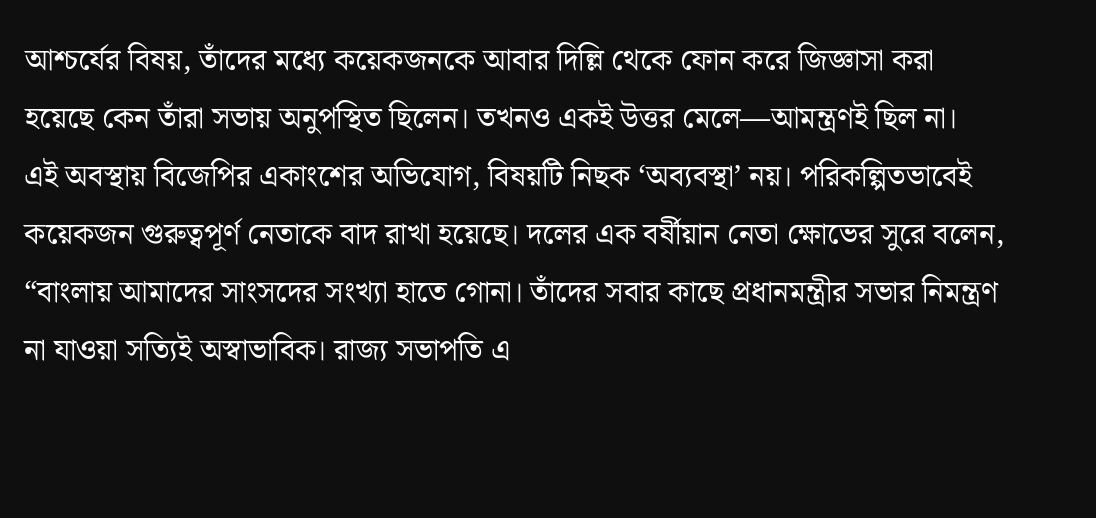আশ্চর্যের বিষয়, তাঁদের মধ্যে কয়েকজনকে আবার দিল্লি থেকে ফোন করে জিজ্ঞাসা করা হয়েছে কেন তাঁরা সভায় অনুপস্থিত ছিলেন। তখনও একই উত্তর মেলে—আমন্ত্রণই ছিল না।
এই অবস্থায় বিজেপির একাংশের অভিযোগ, বিষয়টি নিছক ‘অব্যবস্থা’ নয়। পরিকল্পিতভাবেই কয়েকজন গুরুত্বপূর্ণ নেতাকে বাদ রাখা হয়েছে। দলের এক বর্ষীয়ান নেতা ক্ষোভের সুরে বলেন, “বাংলায় আমাদের সাংসদের সংখ্যা হাতে গোনা। তাঁদের সবার কাছে প্রধানমন্ত্রীর সভার নিমন্ত্রণ না যাওয়া সত্যিই অস্বাভাবিক। রাজ্য সভাপতি এ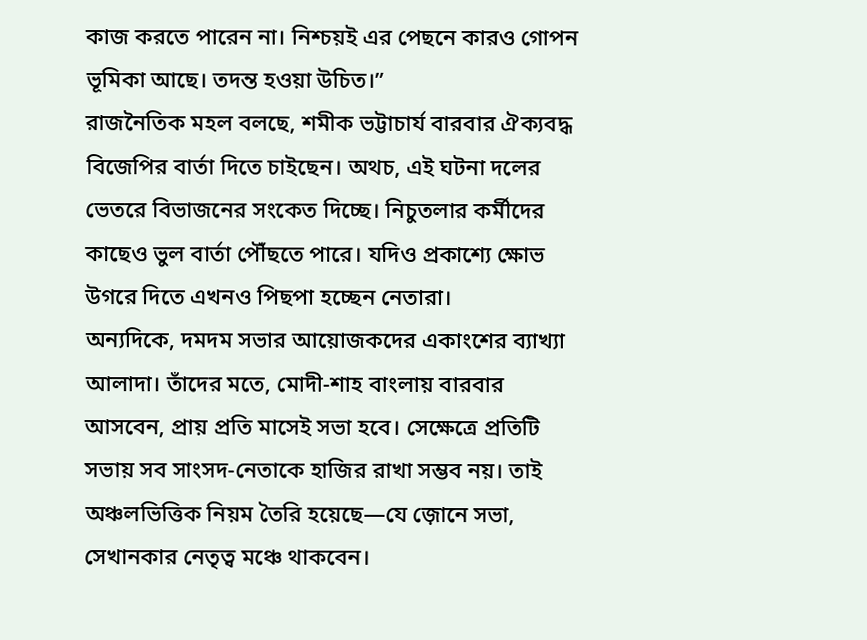কাজ করতে পারেন না। নিশ্চয়ই এর পেছনে কারও গোপন ভূমিকা আছে। তদন্ত হওয়া উচিত।”
রাজনৈতিক মহল বলছে, শমীক ভট্টাচার্য বারবার ঐক্যবদ্ধ বিজেপির বার্তা দিতে চাইছেন। অথচ, এই ঘটনা দলের ভেতরে বিভাজনের সংকেত দিচ্ছে। নিচুতলার কর্মীদের কাছেও ভুল বার্তা পৌঁছতে পারে। যদিও প্রকাশ্যে ক্ষোভ উগরে দিতে এখনও পিছপা হচ্ছেন নেতারা।
অন্যদিকে, দমদম সভার আয়োজকদের একাংশের ব্যাখ্যা আলাদা। তাঁদের মতে, মোদী-শাহ বাংলায় বারবার আসবেন, প্রায় প্রতি মাসেই সভা হবে। সেক্ষেত্রে প্রতিটি সভায় সব সাংসদ-নেতাকে হাজির রাখা সম্ভব নয়। তাই অঞ্চলভিত্তিক নিয়ম তৈরি হয়েছে—যে জ়োনে সভা, সেখানকার নেতৃত্ব মঞ্চে থাকবেন।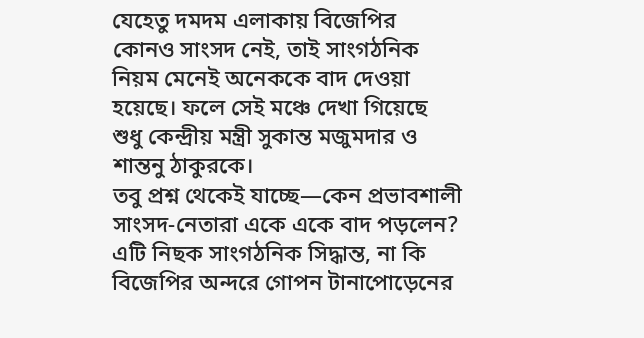যেহেতু দমদম এলাকায় বিজেপির কোনও সাংসদ নেই, তাই সাংগঠনিক নিয়ম মেনেই অনেককে বাদ দেওয়া হয়েছে। ফলে সেই মঞ্চে দেখা গিয়েছে শুধু কেন্দ্রীয় মন্ত্রী সুকান্ত মজুমদার ও শান্তনু ঠাকুরকে।
তবু প্রশ্ন থেকেই যাচ্ছে—কেন প্রভাবশালী সাংসদ-নেতারা একে একে বাদ পড়লেন? এটি নিছক সাংগঠনিক সিদ্ধান্ত, না কি বিজেপির অন্দরে গোপন টানাপোড়েনের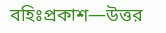বহিঃপ্রকাশ—উত্তর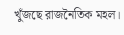খুঁজছে রাজনৈতিক মহল।